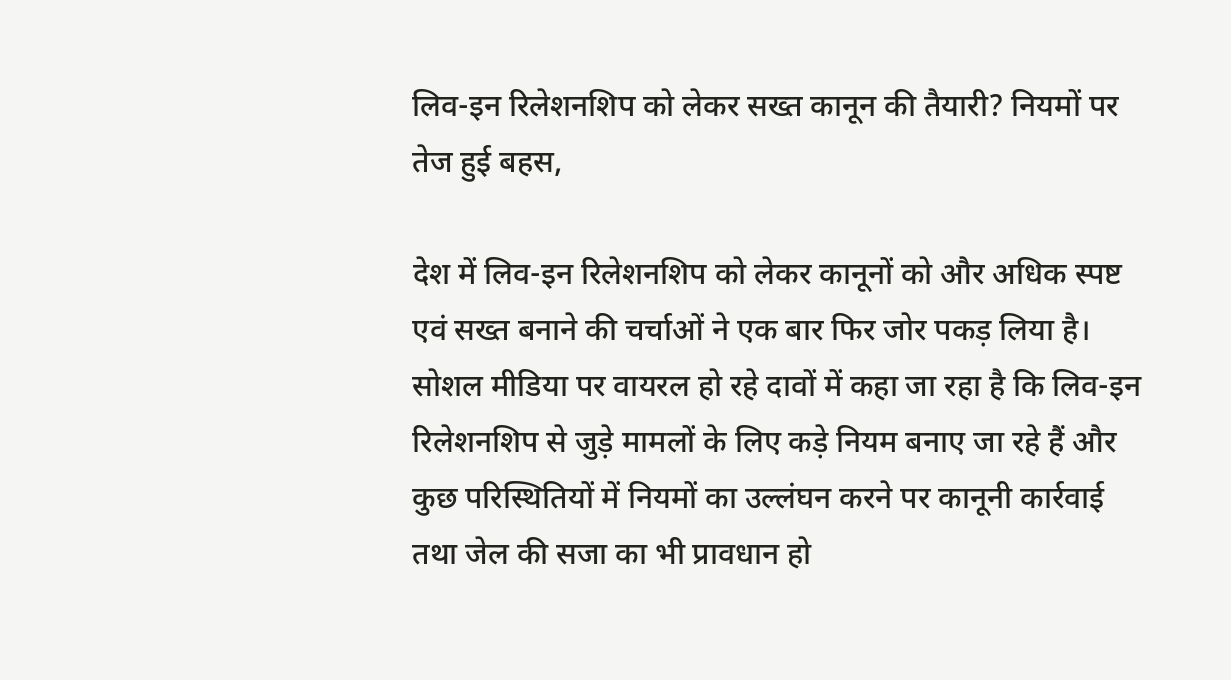लिव-इन रिलेशनशिप को लेकर सख्त कानून की तैयारी? नियमों पर तेज हुई बहस,

देश में लिव-इन रिलेशनशिप को लेकर कानूनों को और अधिक स्पष्ट एवं सख्त बनाने की चर्चाओं ने एक बार फिर जोर पकड़ लिया है। सोशल मीडिया पर वायरल हो रहे दावों में कहा जा रहा है कि लिव-इन रिलेशनशिप से जुड़े मामलों के लिए कड़े नियम बनाए जा रहे हैं और कुछ परिस्थितियों में नियमों का उल्लंघन करने पर कानूनी कार्रवाई तथा जेल की सजा का भी प्रावधान हो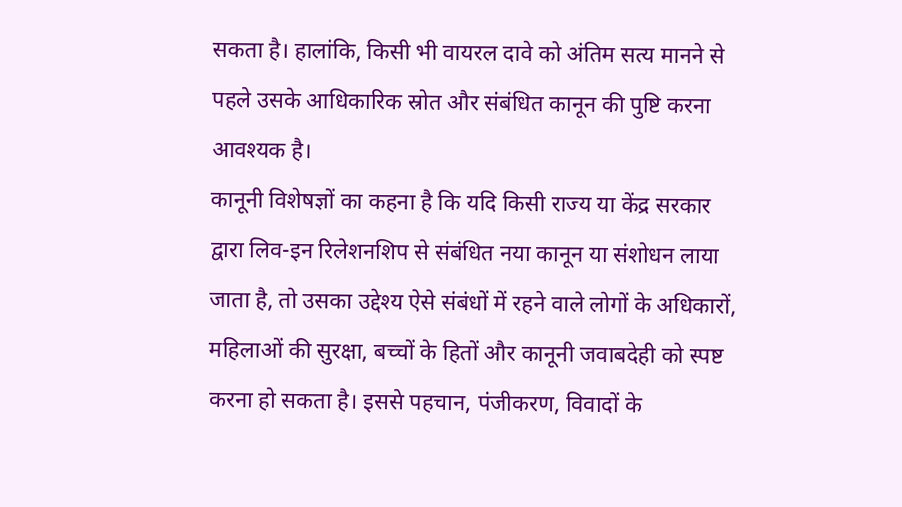सकता है। हालांकि, किसी भी वायरल दावे को अंतिम सत्य मानने से पहले उसके आधिकारिक स्रोत और संबंधित कानून की पुष्टि करना आवश्यक है।
कानूनी विशेषज्ञों का कहना है कि यदि किसी राज्य या केंद्र सरकार द्वारा लिव-इन रिलेशनशिप से संबंधित नया कानून या संशोधन लाया जाता है, तो उसका उद्देश्य ऐसे संबंधों में रहने वाले लोगों के अधिकारों, महिलाओं की सुरक्षा, बच्चों के हितों और कानूनी जवाबदेही को स्पष्ट करना हो सकता है। इससे पहचान, पंजीकरण, विवादों के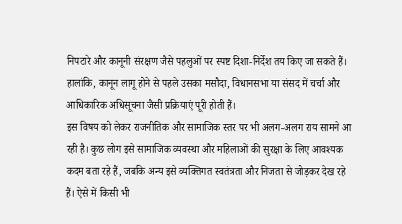निपटारे और कानूनी संरक्षण जैसे पहलुओं पर स्पष्ट दिशा-निर्देश तय किए जा सकते हैं। हालांकि, कानून लागू होने से पहले उसका मसौदा, विधानसभा या संसद में चर्चा और आधिकारिक अधिसूचना जैसी प्रक्रियाएं पूरी होती हैं।
इस विषय को लेकर राजनीतिक और सामाजिक स्तर पर भी अलग-अलग राय सामने आ रही है। कुछ लोग इसे सामाजिक व्यवस्था और महिलाओं की सुरक्षा के लिए आवश्यक कदम बता रहे हैं, जबकि अन्य इसे व्यक्तिगत स्वतंत्रता और निजता से जोड़कर देख रहे हैं। ऐसे में किसी भी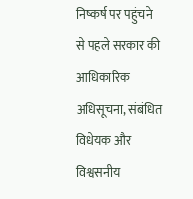निष्कर्ष पर पहुंचने से पहले सरकार की आधिकारिक अधिसूचना, संबंधित विधेयक और विश्वसनीय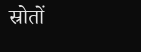स्रोतों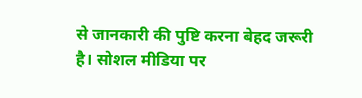से जानकारी की पुष्टि करना बेहद जरूरी है। सोशल मीडिया पर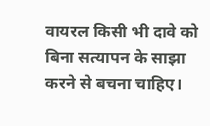वायरल किसी भी दावे को बिना सत्यापन के साझा करने से बचना चाहिए।